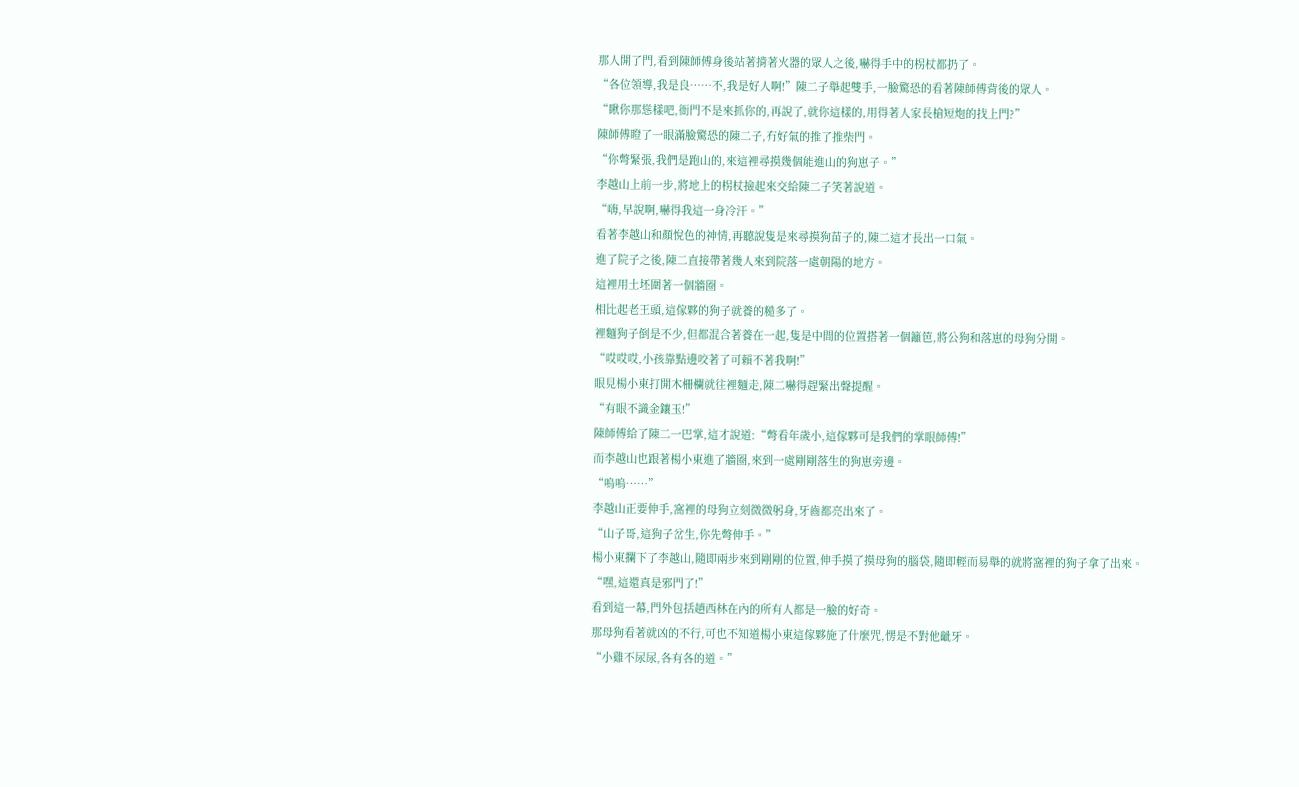那人開了門,看到陳師傅身後站著揹著火器的眾人之後,嚇得手中的柺杖都扔了。
“各位領導,我是良……不,我是好人啊!”陳二子舉起雙手,一臉驚恐的看著陳師傅背後的眾人。
“瞅你那慫樣吧,衙門不是來抓你的,再說了,就你這樣的,用得著人家長槍短炮的找上門?”
陳師傅瞪了一眼滿臉驚恐的陳二子,冇好氣的推了推柴門。
“你彆緊張,我們是跑山的,來這裡尋摸幾個能進山的狗崽子。”
李越山上前一步,將地上的柺杖撿起來交給陳二子笑著說道。
“嗨,早說啊,嚇得我這一身冷汗。”
看著李越山和顏悅色的神情,再聽說隻是來尋摸狗苗子的,陳二這才長出一口氣。
進了院子之後,陳二直接帶著幾人來到院落一處朝陽的地方。
這裡用土坯圍著一個牆圈。
相比起老王頭,這傢夥的狗子就養的糙多了。
裡麵狗子倒是不少,但都混合著養在一起,隻是中間的位置搭著一個籬笆,將公狗和落崽的母狗分開。
“哎哎哎,小孩靠點邊咬著了可賴不著我啊!”
眼見楊小東打開木柵欄就往裡麵走,陳二嚇得趕緊出聲提醒。
“有眼不識金鑲玉!”
陳師傅給了陳二一巴掌,這才說道:“彆看年歲小,這傢夥可是我們的掌眼師傅!”
而李越山也跟著楊小東進了牆圈,來到一處剛剛落生的狗崽旁邊。
“嗚嗚……”
李越山正要伸手,窩裡的母狗立刻微微躬身,牙齒都亮出來了。
“山子哥,這狗子岔生,你先彆伸手。”
楊小東攔下了李越山,隨即兩步來到剛剛的位置,伸手摸了摸母狗的腦袋,隨即輕而易舉的就將窩裡的狗子拿了出來。
“嘿,這還真是邪門了!”
看到這一幕,門外包括趙西林在內的所有人都是一臉的好奇。
那母狗看著就凶的不行,可也不知道楊小東這傢夥施了什麼咒,愣是不對他齜牙。
“小雞不尿尿,各有各的道。”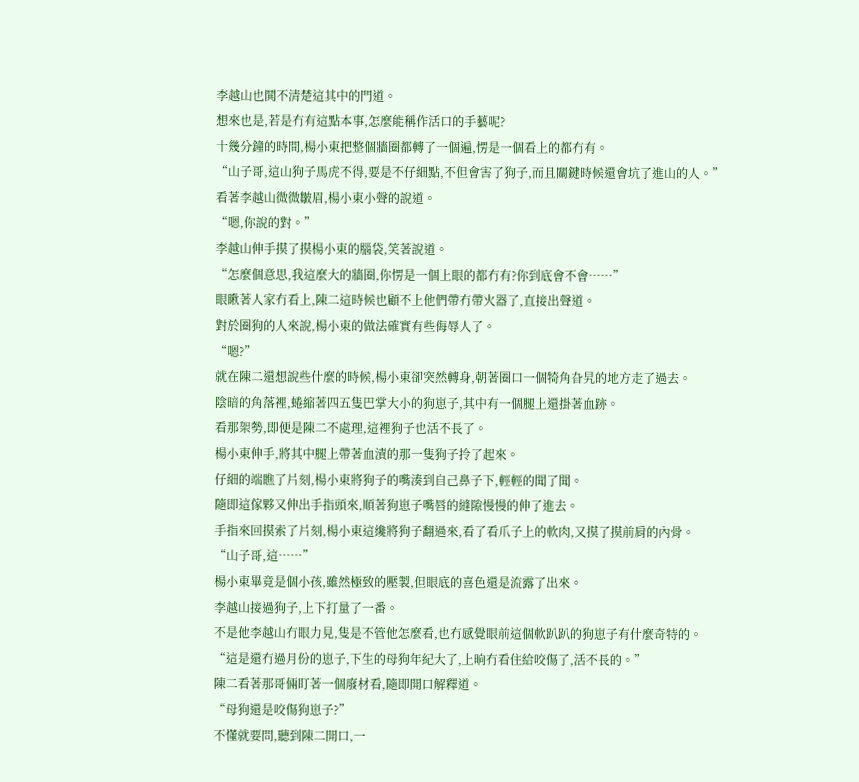李越山也鬨不清楚這其中的門道。
想來也是,若是冇有這點本事,怎麼能稱作活口的手藝呢?
十幾分鐘的時間,楊小東把整個牆圈都轉了一個遍,愣是一個看上的都冇有。
“山子哥,這山狗子馬虎不得,要是不仔細點,不但會害了狗子,而且關鍵時候還會坑了進山的人。”
看著李越山微微皺眉,楊小東小聲的說道。
“嗯,你說的對。”
李越山伸手摸了摸楊小東的腦袋,笑著說道。
“怎麼個意思,我這麼大的牆圈,你愣是一個上眼的都冇有?你到底會不會……”
眼瞅著人家冇看上,陳二這時候也顧不上他們帶冇帶火器了,直接出聲道。
對於圈狗的人來說,楊小東的做法確實有些侮辱人了。
“嗯?”
就在陳二還想說些什麼的時候,楊小東卻突然轉身,朝著圈口一個犄角旮旯的地方走了過去。
陰暗的角落裡,蜷縮著四五隻巴掌大小的狗崽子,其中有一個腿上還掛著血跡。
看那架勢,即便是陳二不處理,這裡狗子也活不長了。
楊小東伸手,將其中腿上帶著血漬的那一隻狗子拎了起來。
仔細的端瞧了片刻,楊小東將狗子的嘴湊到自己鼻子下,輕輕的聞了聞。
隨即這傢夥又伸出手指頭來,順著狗崽子嘴唇的縫隙慢慢的伸了進去。
手指來回摸索了片刻,楊小東這纔將狗子翻過來,看了看爪子上的軟肉,又摸了摸前肩的內骨。
“山子哥,這……”
楊小東畢竟是個小孩,雖然極致的壓製,但眼底的喜色還是流露了出來。
李越山接過狗子,上下打量了一番。
不是他李越山冇眼力見,隻是不管他怎麼看,也冇感覺眼前這個軟趴趴的狗崽子有什麼奇特的。
“這是還冇過月份的崽子,下生的母狗年紀大了,上晌冇看住給咬傷了,活不長的。”
陳二看著那哥倆盯著一個廢材看,隨即開口解釋道。
“母狗還是咬傷狗崽子?”
不懂就要問,聽到陳二開口,一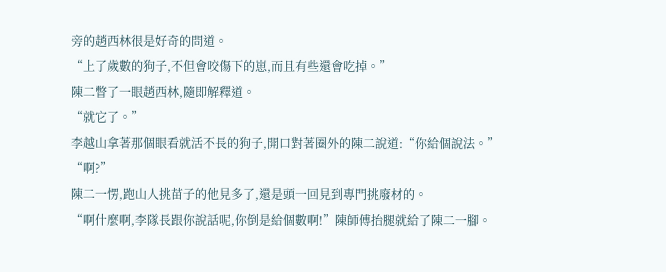旁的趙西林很是好奇的問道。
“上了歲數的狗子,不但會咬傷下的崽,而且有些還會吃掉。”
陳二瞥了一眼趙西林,隨即解釋道。
“就它了。”
李越山拿著那個眼看就活不長的狗子,開口對著圈外的陳二說道:“你給個說法。”
“啊?”
陳二一愣,跑山人挑苗子的他見多了,還是頭一回見到專門挑廢材的。
“啊什麼啊,李隊長跟你說話呢,你倒是給個數啊!”陳師傅抬腿就給了陳二一腳。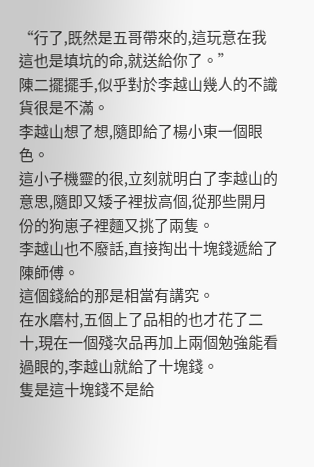“行了,既然是五哥帶來的,這玩意在我這也是填坑的命,就送給你了。”
陳二擺擺手,似乎對於李越山幾人的不識貨很是不滿。
李越山想了想,隨即給了楊小東一個眼色。
這小子機靈的很,立刻就明白了李越山的意思,隨即又矮子裡拔高個,從那些開月份的狗崽子裡麵又挑了兩隻。
李越山也不廢話,直接掏出十塊錢遞給了陳師傅。
這個錢給的那是相當有講究。
在水磨村,五個上了品相的也才花了二十,現在一個殘次品再加上兩個勉強能看過眼的,李越山就給了十塊錢。
隻是這十塊錢不是給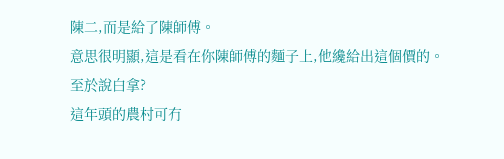陳二,而是給了陳師傅。
意思很明顯,這是看在你陳師傅的麵子上,他纔給出這個價的。
至於說白拿?
這年頭的農村可冇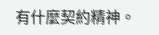有什麼契約精神。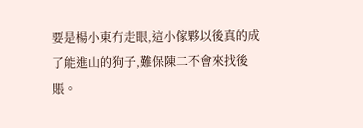要是楊小東冇走眼,這小傢夥以後真的成了能進山的狗子,難保陳二不會來找後賬。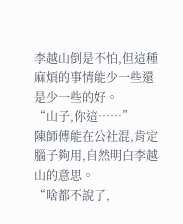李越山倒是不怕,但這種麻煩的事情能少一些還是少一些的好。
“山子,你這……”
陳師傅能在公社混,肯定腦子夠用,自然明白李越山的意思。
“啥都不說了,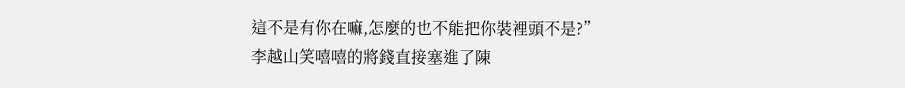這不是有你在嘛,怎麼的也不能把你裝裡頭不是?”
李越山笑嘻嘻的將錢直接塞進了陳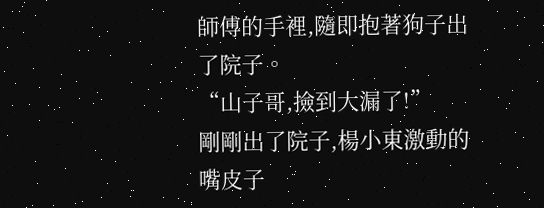師傅的手裡,隨即抱著狗子出了院子。
“山子哥,撿到大漏了!”
剛剛出了院子,楊小東激動的嘴皮子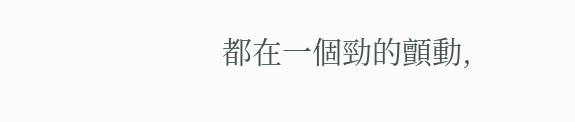都在一個勁的顫動,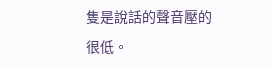隻是說話的聲音壓的很低。